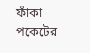ফাঁকা পকেটের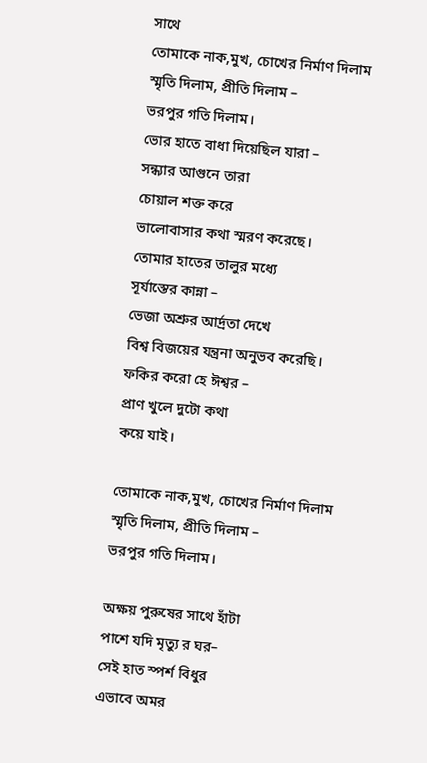সাথে
তোমাকে নাক,মুখ, চোখের নির্মাণ দিলাম
স্মৃতি দিলাম, প্রীতি দিলাম –
ভরপুর গতি দিলাম।
ভোর হাতে বাধা দিয়েছিল যারা –
সন্ধ্যার আগুনে তারা
চোয়াল শক্ত করে
ভালোবাসার কথা স্মরণ করেছে।
তোমার হাতের তালুর মধ্যে
সূর্যাস্তের কান্না –
ভেজা অশ্রুর আর্দ্রতা দেখে
বিশ্ব বিজয়ের যন্ত্রনা অনুভব করেছি।
ফকির করো হে ঈশ্বর –
প্রাণ খুলে দুটো কথা
কয়ে যাই।

তোমাকে নাক,মুখ, চোখের নির্মাণ দিলাম
স্মৃতি দিলাম, প্রীতি দিলাম –
ভরপুর গতি দিলাম।

অক্ষয় পুরুষের সাথে হাঁটা
পাশে যদি মৃত্যু র ঘর–
সেই হাত স্পর্শ বিধুর
এভাবে অমর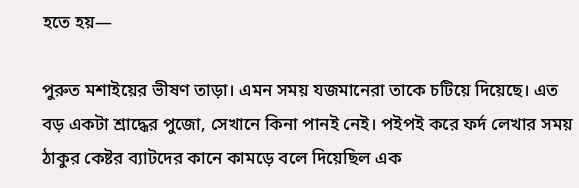হতে হয়—

পুরুত মশাইয়ের ভীষণ তাড়া। এমন সময় যজমানেরা তাকে চটিয়ে দিয়েছে। এত বড় একটা শ্রাদ্ধের পুজো, সেখানে কিনা পানই নেই। পইপই করে ফর্দ লেখার সময় ঠাকুর কেষ্টর ব্যাটদের কানে কামড়ে বলে দিয়েছিল এক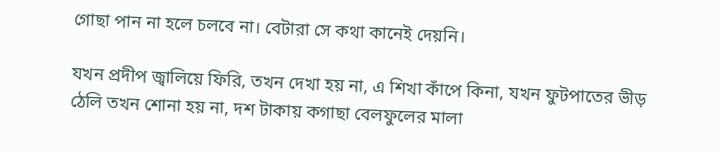গোছা পান না হলে চলবে না। বেটারা সে কথা কানেই দেয়নি।

যখন প্রদীপ জ্বালিয়ে ফিরি, তখন দেখা হয় না, এ শিখা কাঁপে কিনা, যখন ফুটপাতের ভীড় ঠেলি তখন শোনা হয় না, দশ টাকায় কগাছা বেলফুলের মালা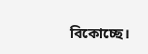বিকোচ্ছে।